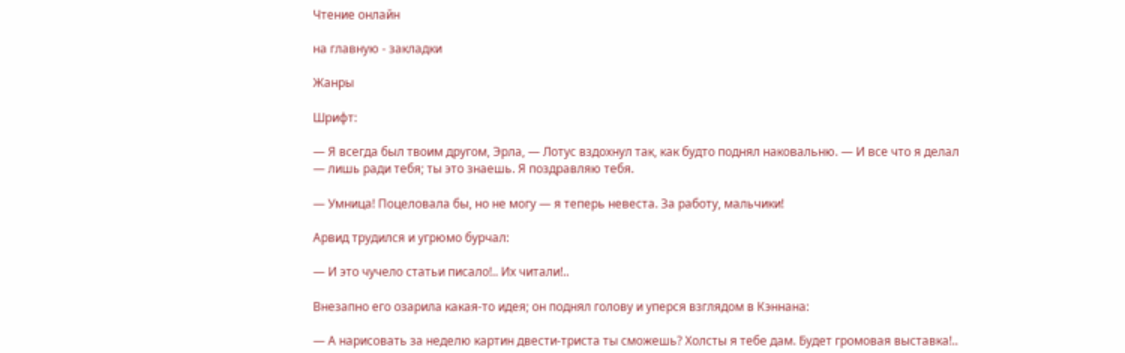Чтение онлайн

на главную - закладки

Жанры

Шрифт:

— Я всегда был твоим другом, Эрла, — Лотус вздохнул так, как будто поднял наковальню. — И все что я делал — лишь ради тебя; ты это знаешь. Я поздравляю тебя.

— Умница! Поцеловала бы, но не могу — я теперь невеста. За работу, мальчики!

Арвид трудился и угрюмо бурчал:

— И это чучело статьи писало!.. Их читали!..

Внезапно его озарила какая-то идея; он поднял голову и уперся взглядом в Кэннана:

— А нарисовать за неделю картин двести-триста ты сможешь? Холсты я тебе дам. Будет громовая выставка!..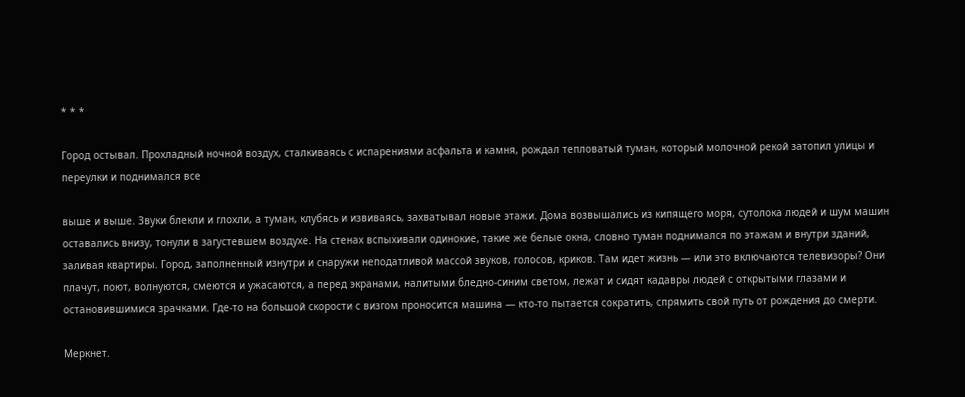* * *

Город остывал. Прохладный ночной воздух, сталкиваясь с испарениями асфальта и камня, рождал тепловатый туман, который молочной рекой затопил улицы и переулки и поднимался все

выше и выше. Звуки блекли и глохли, а туман, клубясь и извиваясь, захватывал новые этажи. Дома возвышались из кипящего моря, сутолока людей и шум машин оставались внизу, тонули в загустевшем воздухе. На стенах вспыхивали одинокие, такие же белые окна, словно туман поднимался по этажам и внутри зданий, заливая квартиры. Город, заполненный изнутри и снаружи неподатливой массой звуков, голосов, криков. Там идет жизнь — или это включаются телевизоры? Они плачут, поют, волнуются, смеются и ужасаются, а перед экранами, налитыми бледно-синим светом, лежат и сидят кадавры людей с открытыми глазами и остановившимися зрачками. Где-то на большой скорости с визгом проносится машина — кто-то пытается сократить, спрямить свой путь от рождения до смерти.

Меркнет.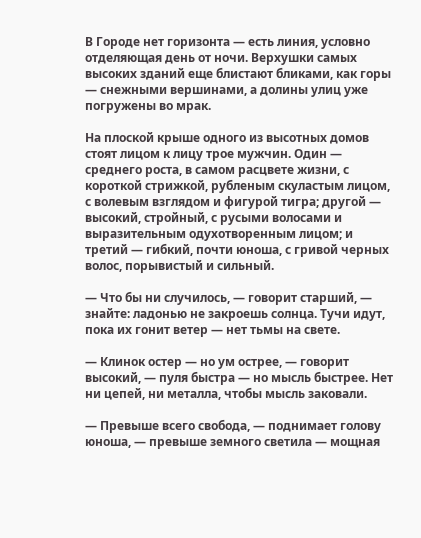В Городе нет горизонта — есть линия, условно отделяющая день от ночи. Верхушки самых высоких зданий еще блистают бликами, как горы — снежными вершинами, а долины улиц уже погружены во мрак.

На плоской крыше одного из высотных домов стоят лицом к лицу трое мужчин. Один — среднего роста, в самом расцвете жизни, с короткой стрижкой, рубленым скуластым лицом, с волевым взглядом и фигурой тигра; другой — высокий, стройный, с русыми волосами и выразительным одухотворенным лицом; и третий — гибкий, почти юноша, с гривой черных волос, порывистый и сильный.

— Что бы ни случилось, — говорит старший, — знайте: ладонью не закроешь солнца. Тучи идут, пока их гонит ветер — нет тьмы на свете.

— Клинок остер — но ум острее, — говорит высокий, — пуля быстра — но мысль быстрее. Нет ни цепей, ни металла, чтобы мысль заковали.

— Превыше всего свобода, — поднимает голову юноша, — превыше земного светила — мощная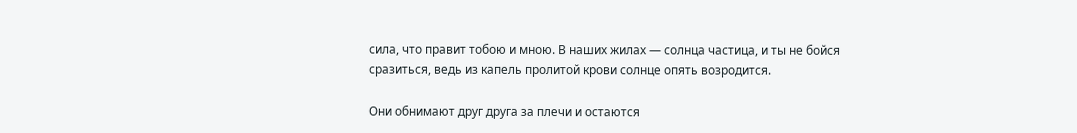сила, что правит тобою и мною. В наших жилах — солнца частица, и ты не бойся сразиться, ведь из капель пролитой крови солнце опять возродится.

Они обнимают друг друга за плечи и остаются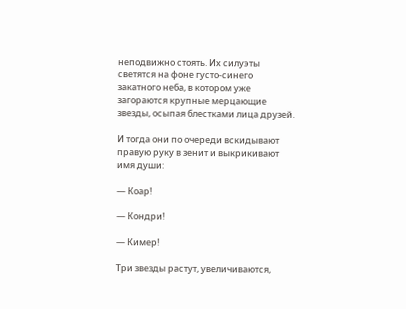неподвижно стоять. Их силуэты светятся на фоне густо-синего закатного неба, в котором уже загораются крупные мерцающие звезды, осыпая блестками лица друзей.

И тогда они по очереди вскидывают правую руку в зенит и выкрикивают имя души:

— Коар!

— Кондри!

— Кимер!

Три звезды растут, увеличиваются,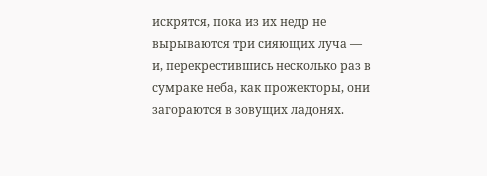искрятся, пока из их недр не вырываются три сияющих луча — и, перекрестившись несколько раз в сумраке неба, как прожекторы, они загораются в зовущих ладонях.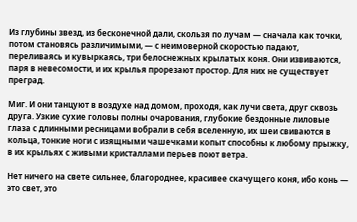Из глубины звезд, из бесконечной дали, скользя по лучам — сначала как точки, потом становясь различимыми, — с неимоверной скоростью падают, переливаясь и кувыркаясь, три белоснежных крылатых коня. Они извиваются, паря в невесомости, и их крылья прорезают простор. Для них не существует преград.

Миг. И они танцуют в воздухе над домом, проходя, как лучи света, друг сквозь друга. Узкие сухие головы полны очарования, глубокие бездонные лиловые глаза с длинными ресницами вобрали в себя вселенную, их шеи свиваются в кольца, тонкие ноги с изящными чашечками копыт способны к любому прыжку, в их крыльях с живыми кристаллами перьев поют ветра.

Нет ничего на свете сильнее, благороднее, красивее скачущего коня, ибо конь — это свет, это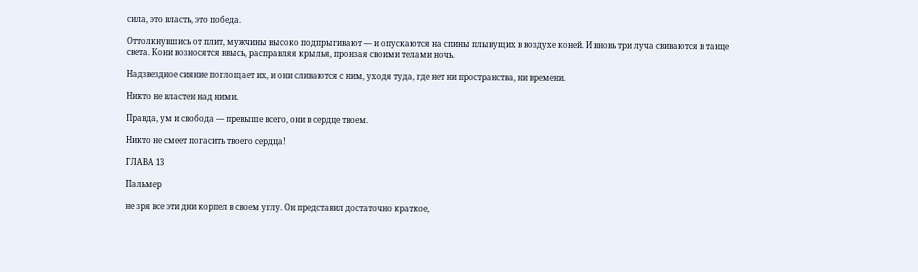сила, это власть, это победа.

Оттолкнувшись от плит, мужчины высоко подпрыгивают — и опускаются на спины плывущих в воздухе коней. И вновь три луча свиваются в танце света. Кони возносятся ввысь, расправляя крылья, пронзая своими телами ночь.

Надзвездное сияние поглощает их, и они сливаются с ним, уходя туда, где нет ни пространства, ни времени.

Никто не властен над ними.

Правда, ум и свобода — превыше всего, они в сердце твоем.

Никто не смеет погасить твоего сердца!

ГЛАВА 13

Пальмер

не зря все эти дни корпел в своем углу. Он представил достаточно краткое,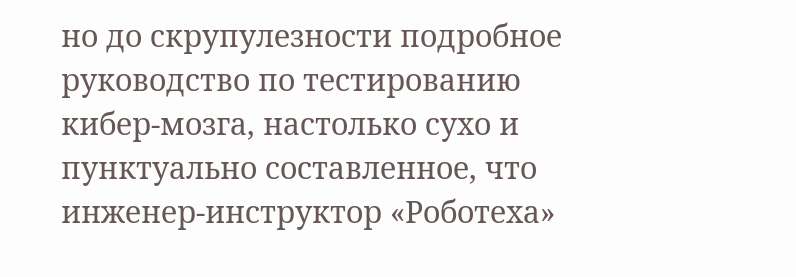но до скрупулезности подробное руководство по тестированию кибер-мозга, настолько сухо и пунктуально составленное, что инженер-инструктор «Роботеха»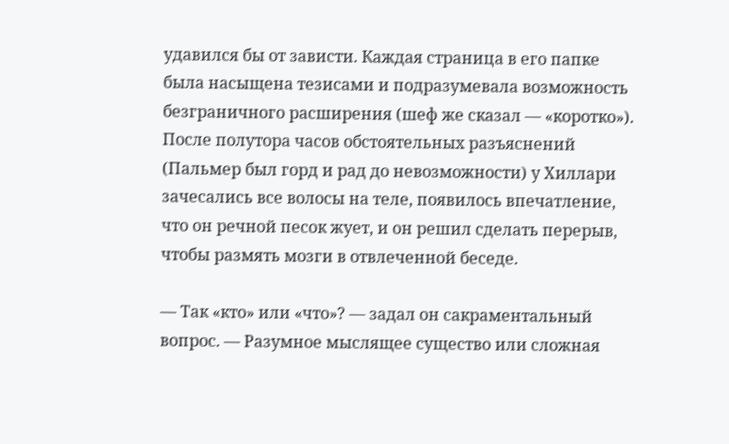удавился бы от зависти. Каждая страница в его папке была насыщена тезисами и подразумевала возможность безграничного расширения (шеф же сказал — «коротко»). После полутора часов обстоятельных разъяснений (Пальмер был горд и рад до невозможности) у Хиллари зачесались все волосы на теле, появилось впечатление, что он речной песок жует, и он решил сделать перерыв, чтобы размять мозги в отвлеченной беседе.

— Так «кто» или «что»? — задал он сакраментальный вопрос. — Разумное мыслящее существо или сложная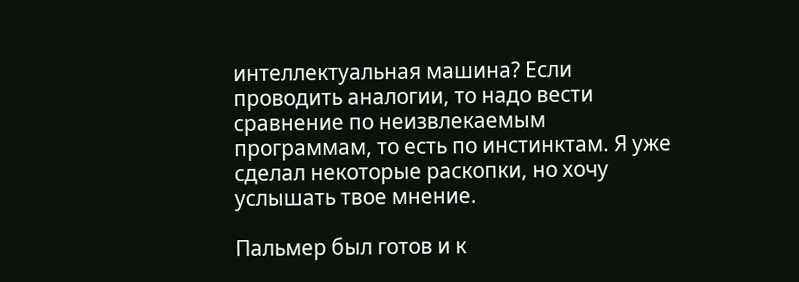интеллектуальная машина? Если проводить аналогии, то надо вести сравнение по неизвлекаемым программам, то есть по инстинктам. Я уже сделал некоторые раскопки, но хочу услышать твое мнение.

Пальмер был готов и к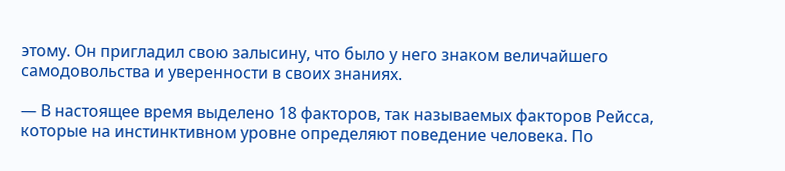этому. Он пригладил свою залысину, что было у него знаком величайшего самодовольства и уверенности в своих знаниях.

— В настоящее время выделено 18 факторов, так называемых факторов Рейсса, которые на инстинктивном уровне определяют поведение человека. По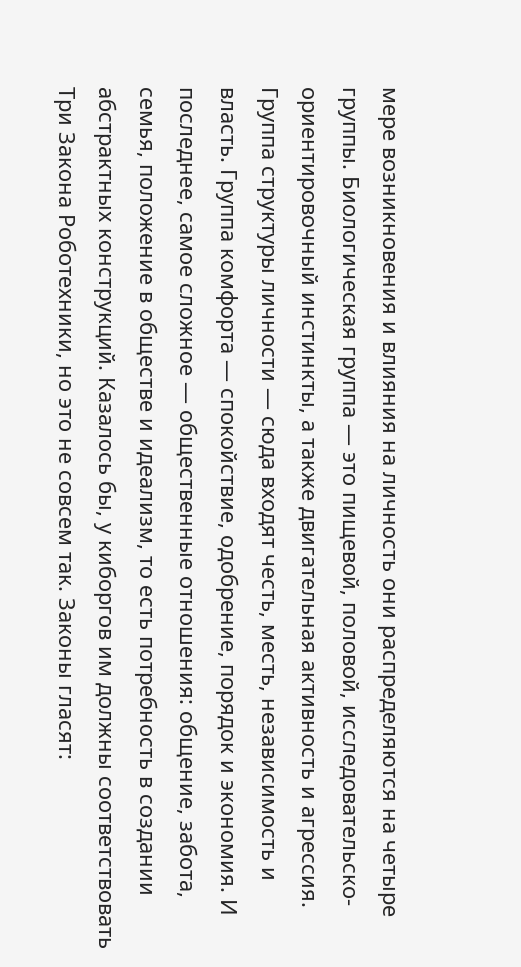мере возникновения и влияния на личность они распределяются на четыре группы. Биологическая группа — это пищевой, половой, исследовательско-ориентировочный инстинкты, а также двигательная активность и агрессия. Группа структуры личности — сюда входят честь, месть, независимость и власть. Группа комфорта — спокойствие, одобрение, порядок и экономия. И последнее, самое сложное — общественные отношения: общение, забота, семья, положение в обществе и идеализм, то есть потребность в создании абстрактных конструкций. Казалось бы, у киборгов им должны соответствовать Три Закона Роботехники, но это не совсем так. Законы гласят: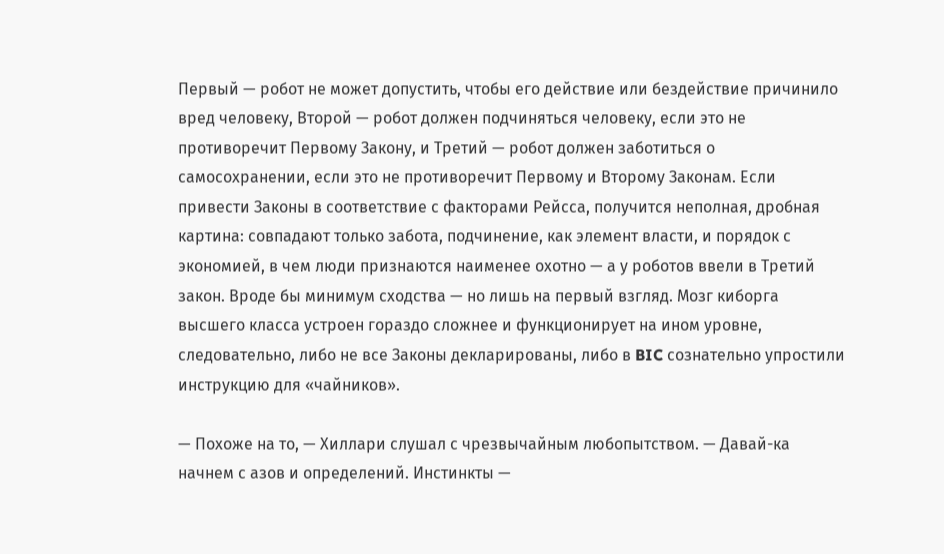Первый — робот не может допустить, чтобы его действие или бездействие причинило вред человеку, Второй — робот должен подчиняться человеку, если это не противоречит Первому Закону, и Третий — робот должен заботиться о самосохранении, если это не противоречит Первому и Второму Законам. Если привести Законы в соответствие с факторами Рейсса, получится неполная, дробная картина: совпадают только забота, подчинение, как элемент власти, и порядок с экономией, в чем люди признаются наименее охотно — а у роботов ввели в Третий закон. Вроде бы минимум сходства — но лишь на первый взгляд. Мозг киборга высшего класса устроен гораздо сложнее и функционирует на ином уровне, следовательно, либо не все Законы декларированы, либо в BIC сознательно упростили инструкцию для «чайников».

— Похоже на то, — Хиллари слушал с чрезвычайным любопытством. — Давай-ка начнем с азов и определений. Инстинкты —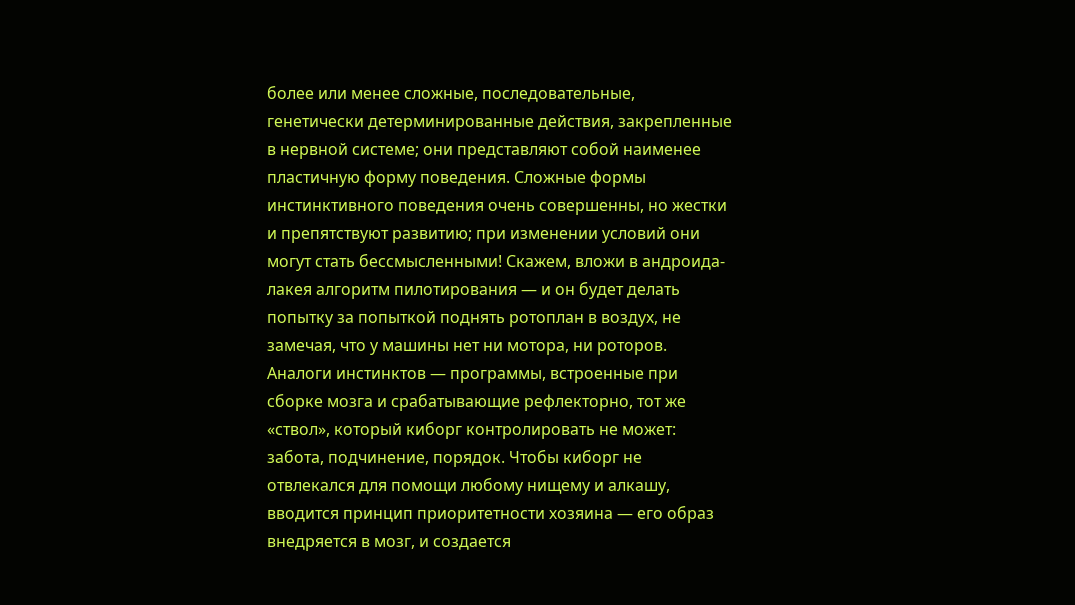более или менее сложные, последовательные, генетически детерминированные действия, закрепленные в нервной системе; они представляют собой наименее пластичную форму поведения. Сложные формы инстинктивного поведения очень совершенны, но жестки и препятствуют развитию; при изменении условий они могут стать бессмысленными! Скажем, вложи в андроида-лакея алгоритм пилотирования — и он будет делать попытку за попыткой поднять ротоплан в воздух, не замечая, что у машины нет ни мотора, ни роторов. Аналоги инстинктов — программы, встроенные при сборке мозга и срабатывающие рефлекторно, тот же «ствол», который киборг контролировать не может: забота, подчинение, порядок. Чтобы киборг не отвлекался для помощи любому нищему и алкашу, вводится принцип приоритетности хозяина — его образ внедряется в мозг, и создается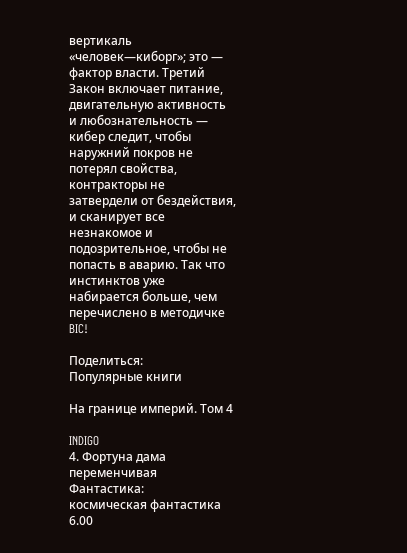вертикаль «человек—киборг»; это — фактор власти. Третий Закон включает питание, двигательную активность и любознательность — кибер следит, чтобы наружний покров не потерял свойства, контракторы не затвердели от бездействия, и сканирует все незнакомое и подозрительное, чтобы не попасть в аварию. Так что инстинктов уже набирается больше, чем перечислено в методичке BIC!

Поделиться:
Популярные книги

На границе империй. Том 4

INDIGO
4. Фортуна дама переменчивая
Фантастика:
космическая фантастика
6.00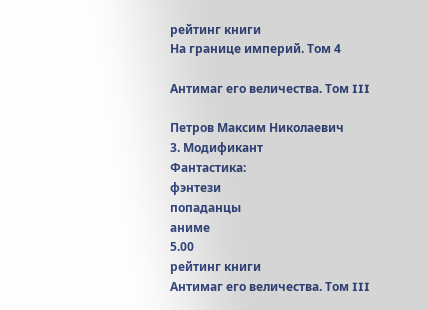рейтинг книги
На границе империй. Том 4

Антимаг его величества. Том III

Петров Максим Николаевич
3. Модификант
Фантастика:
фэнтези
попаданцы
аниме
5.00
рейтинг книги
Антимаг его величества. Том III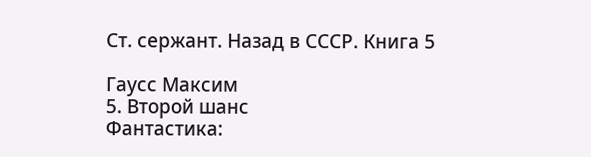Ст. сержант. Назад в СССР. Книга 5

Гаусс Максим
5. Второй шанс
Фантастика: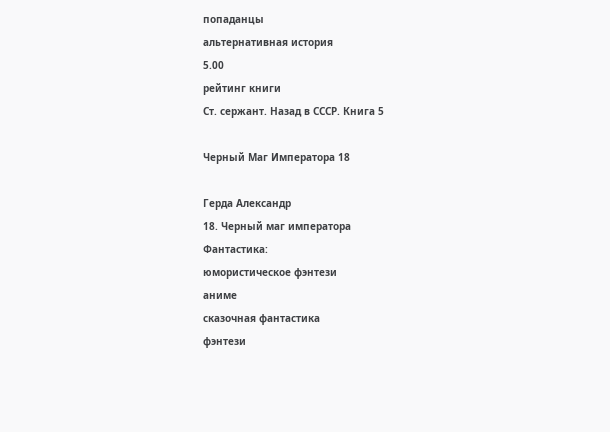попаданцы
альтернативная история
5.00
рейтинг книги
Ст. сержант. Назад в СССР. Книга 5

Черный Маг Императора 18

Герда Александр
18. Черный маг императора
Фантастика:
юмористическое фэнтези
аниме
сказочная фантастика
фэнтези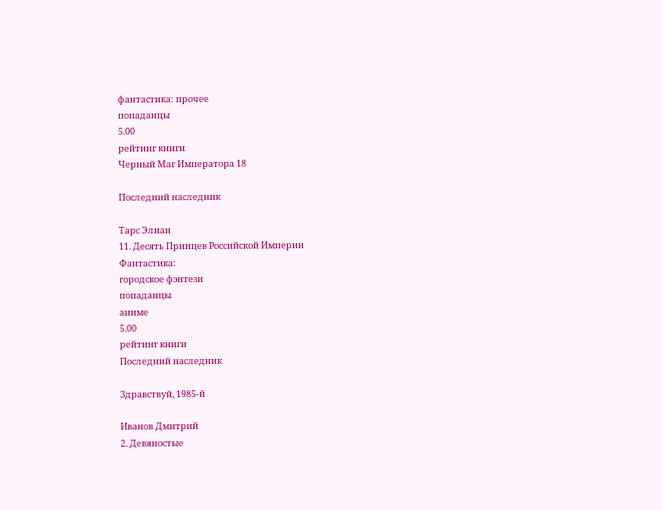фантастика: прочее
попаданцы
5.00
рейтинг книги
Черный Маг Императора 18

Последний наследник

Тарс Элиан
11. Десять Принцев Российской Империи
Фантастика:
городское фэнтези
попаданцы
аниме
5.00
рейтинг книги
Последний наследник

Здравствуй, 1985-й

Иванов Дмитрий
2. Девяностые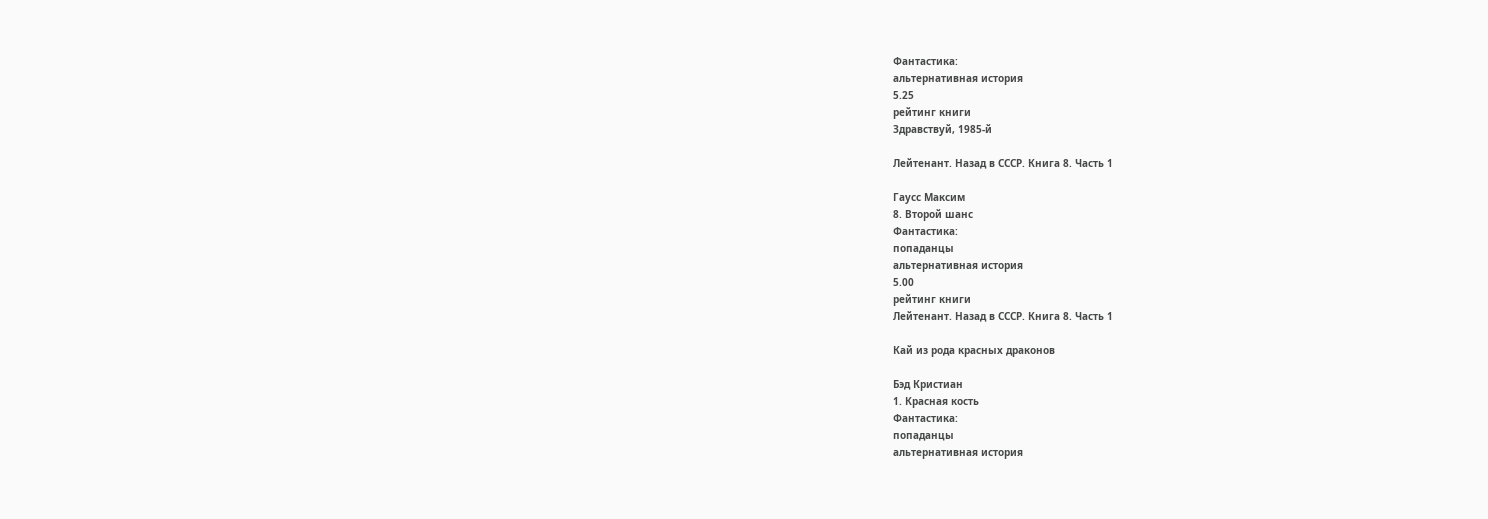Фантастика:
альтернативная история
5.25
рейтинг книги
Здравствуй, 1985-й

Лейтенант. Назад в СССР. Книга 8. Часть 1

Гаусс Максим
8. Второй шанс
Фантастика:
попаданцы
альтернативная история
5.00
рейтинг книги
Лейтенант. Назад в СССР. Книга 8. Часть 1

Кай из рода красных драконов

Бэд Кристиан
1. Красная кость
Фантастика:
попаданцы
альтернативная история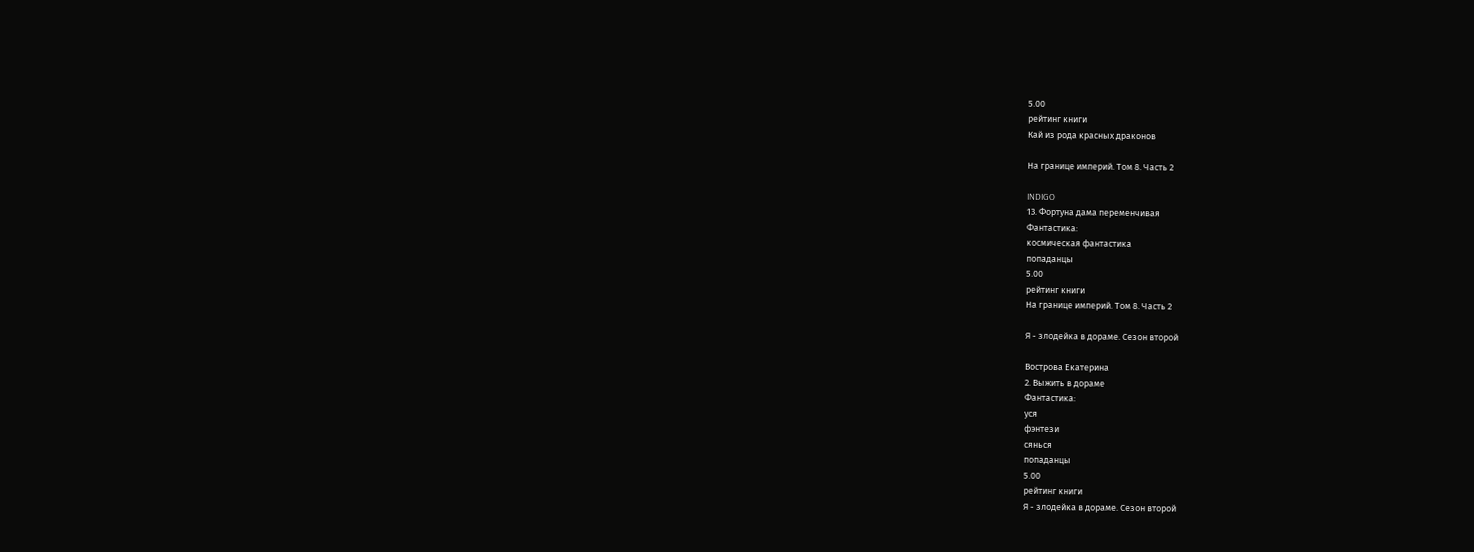5.00
рейтинг книги
Кай из рода красных драконов

На границе империй. Том 8. Часть 2

INDIGO
13. Фортуна дама переменчивая
Фантастика:
космическая фантастика
попаданцы
5.00
рейтинг книги
На границе империй. Том 8. Часть 2

Я - злодейка в дораме. Сезон второй

Вострова Екатерина
2. Выжить в дораме
Фантастика:
уся
фэнтези
сянься
попаданцы
5.00
рейтинг книги
Я - злодейка в дораме. Сезон второй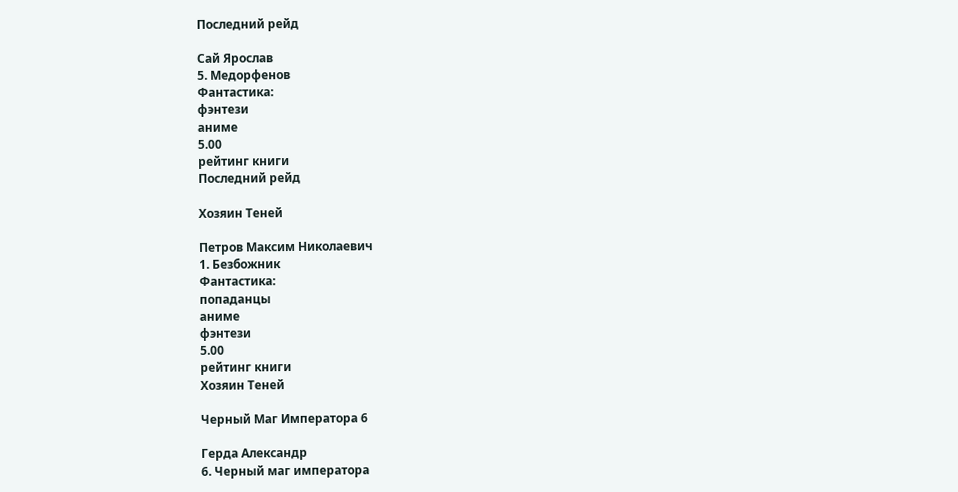Последний рейд

Сай Ярослав
5. Медорфенов
Фантастика:
фэнтези
аниме
5.00
рейтинг книги
Последний рейд

Хозяин Теней

Петров Максим Николаевич
1. Безбожник
Фантастика:
попаданцы
аниме
фэнтези
5.00
рейтинг книги
Хозяин Теней

Черный Маг Императора 6

Герда Александр
6. Черный маг императора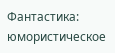Фантастика:
юмористическое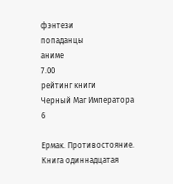фэнтези
попаданцы
аниме
7.00
рейтинг книги
Черный Маг Императора 6

Ермак. Противостояние. Книга одиннадцатая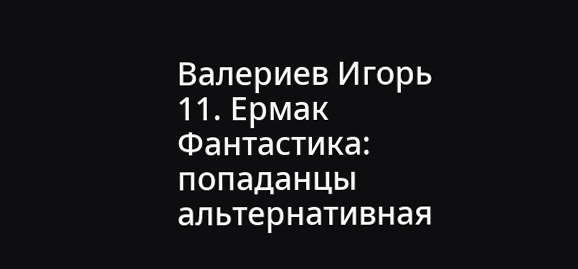Валериев Игорь
11. Ермак
Фантастика:
попаданцы
альтернативная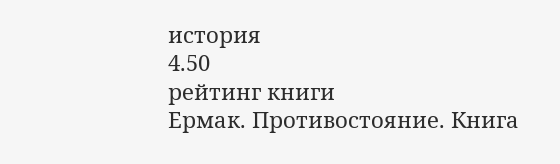история
4.50
рейтинг книги
Ермак. Противостояние. Книга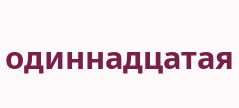одиннадцатая